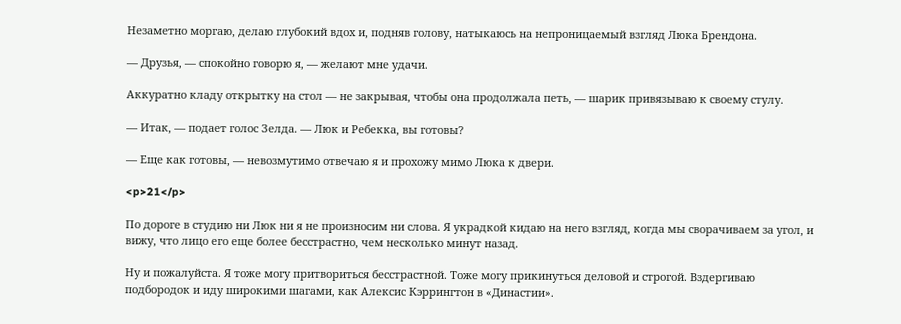Незаметно моргаю, делаю глубокий вдох и, подняв голову, натыкаюсь на непроницаемый взгляд Люка Брендона.

— Друзья, — спокойно говорю я, — желают мне удачи.

Аккуратно кладу открытку на стол — не закрывая, чтобы она продолжала петь, — шарик привязываю к своему стулу.

— Итак, — подает голос Зелда. — Люк и Ребекка, вы готовы?

— Еще как готовы, — невозмутимо отвечаю я и прохожу мимо Люка к двери.

<p>21</p>

По дороге в студию ни Люк ни я не произносим ни слова. Я украдкой кидаю на него взгляд, когда мы сворачиваем за угол, и вижу, что лицо его еще более бесстрастно, чем несколько минут назад.

Ну и пожалуйста. Я тоже могу притвориться бесстрастной. Тоже могу прикинуться деловой и строгой. Вздергиваю подбородок и иду широкими шагами, как Алексис Кэррингтон в «Династии».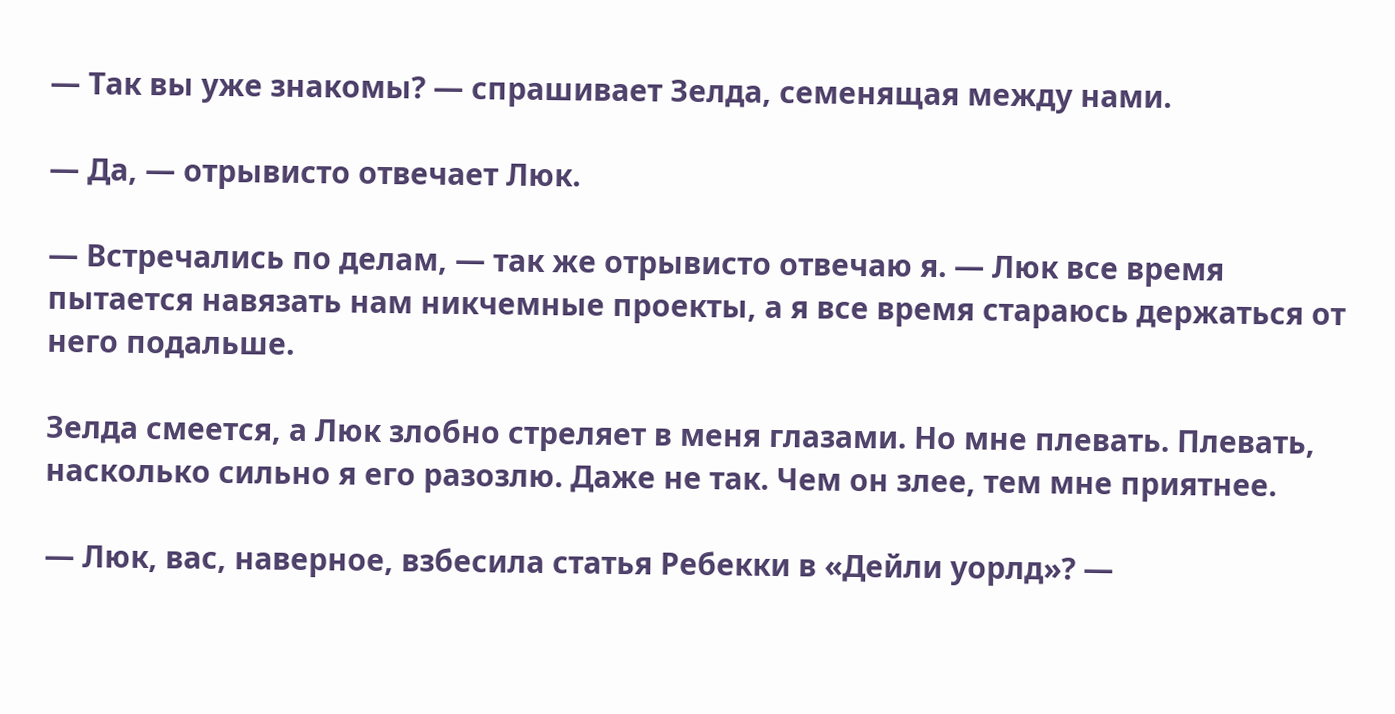— Так вы уже знакомы? — спрашивает Зелда, семенящая между нами.

— Да, — отрывисто отвечает Люк.

— Встречались по делам, — так же отрывисто отвечаю я. — Люк все время пытается навязать нам никчемные проекты, а я все время стараюсь держаться от него подальше.

Зелда смеется, а Люк злобно стреляет в меня глазами. Но мне плевать. Плевать, насколько сильно я его разозлю. Даже не так. Чем он злее, тем мне приятнее.

— Люк, вас, наверное, взбесила статья Ребекки в «Дейли уорлд»? —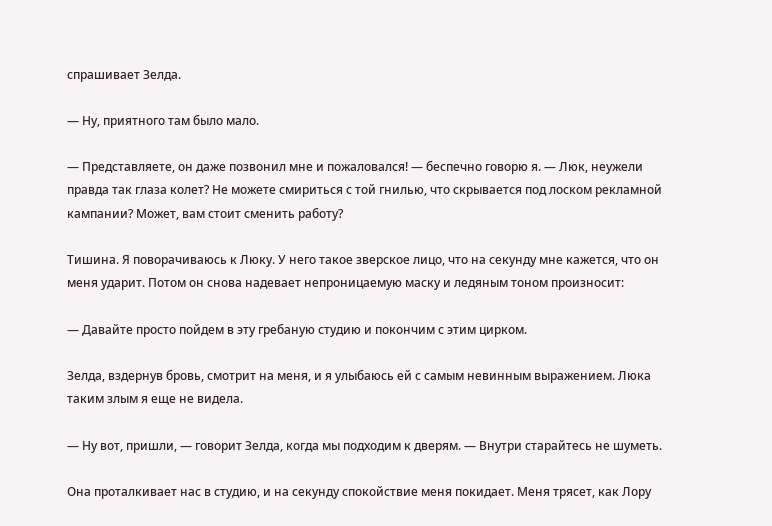спрашивает Зелда.

— Ну, приятного там было мало.

— Представляете, он даже позвонил мне и пожаловался! — беспечно говорю я. — Люк, неужели правда так глаза колет? Не можете смириться с той гнилью, что скрывается под лоском рекламной кампании? Может, вам стоит сменить работу?

Тишина. Я поворачиваюсь к Люку. У него такое зверское лицо, что на секунду мне кажется, что он меня ударит. Потом он снова надевает непроницаемую маску и ледяным тоном произносит:

— Давайте просто пойдем в эту гребаную студию и покончим с этим цирком.

Зелда, вздернув бровь, смотрит на меня, и я улыбаюсь ей с самым невинным выражением. Люка таким злым я еще не видела.

— Ну вот, пришли, — говорит Зелда, когда мы подходим к дверям. — Внутри старайтесь не шуметь.

Она проталкивает нас в студию, и на секунду спокойствие меня покидает. Меня трясет, как Лору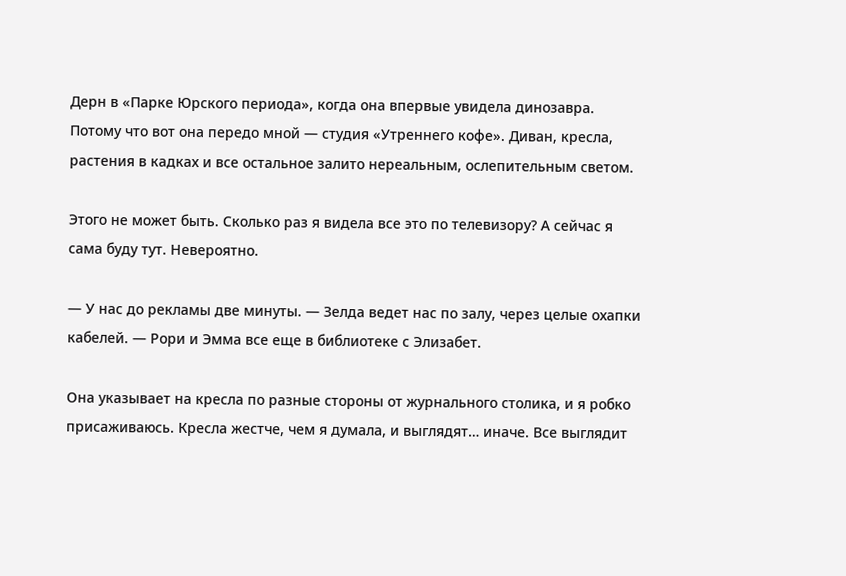Дерн в «Парке Юрского периода», когда она впервые увидела динозавра. Потому что вот она передо мной — студия «Утреннего кофе». Диван, кресла, растения в кадках и все остальное залито нереальным, ослепительным светом.

Этого не может быть. Сколько раз я видела все это по телевизору? А сейчас я сама буду тут. Невероятно.

— У нас до рекламы две минуты. — Зелда ведет нас по залу, через целые охапки кабелей. — Рори и Эмма все еще в библиотеке с Элизабет.

Она указывает на кресла по разные стороны от журнального столика, и я робко присаживаюсь. Кресла жестче, чем я думала, и выглядят… иначе. Все выглядит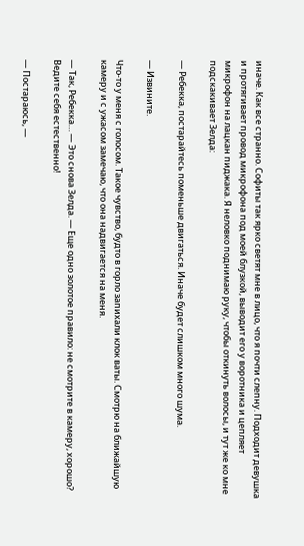иначе. Как все странно. Софиты так ярко светят мне в лицо, что я почти слепну. Подходит девушка и протягивает провод микрофона под моей блузкой, выводит его у воротника и цепляет микрофон на лацкан пиджака. Я неловко поднимаю руку, чтобы откинуть волосы, и тут же ко мне подскакивает Зелда:

— Ребекка, постарайтесь поменьше двигаться. Иначе будет слишком много шума.

— Извините.

Что-то у меня с голосом. Такое чувство, будто в горло запихали клок ваты. Смотрю на ближайшую камеру и с ужасом замечаю, что она надвигается на меня.

— Так, Ребекка… — Это снова Зелда. — Еще одно золотое правило: не смотрите в камеру, хорошо? Ведите себя естественно!

— Постараюсь, —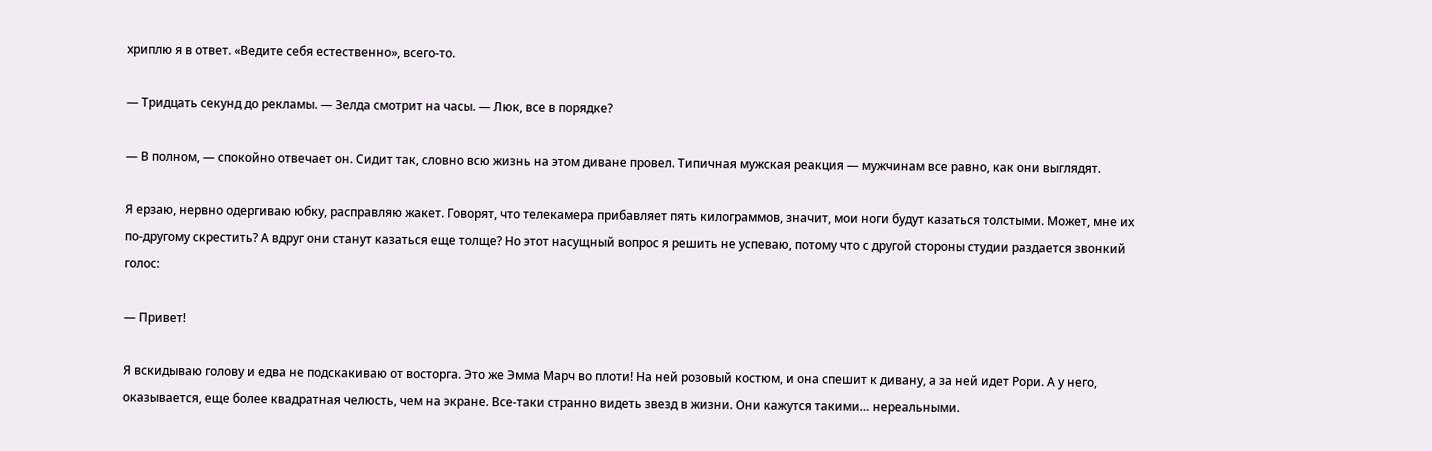хриплю я в ответ. «Ведите себя естественно», всего-то.

— Тридцать секунд до рекламы. — Зелда смотрит на часы. — Люк, все в порядке?

— В полном, — спокойно отвечает он. Сидит так, словно всю жизнь на этом диване провел. Типичная мужская реакция — мужчинам все равно, как они выглядят.

Я ерзаю, нервно одергиваю юбку, расправляю жакет. Говорят, что телекамера прибавляет пять килограммов, значит, мои ноги будут казаться толстыми. Может, мне их по-другому скрестить? А вдруг они станут казаться еще толще? Но этот насущный вопрос я решить не успеваю, потому что с другой стороны студии раздается звонкий голос:

— Привет!

Я вскидываю голову и едва не подскакиваю от восторга. Это же Эмма Марч во плоти! На ней розовый костюм, и она спешит к дивану, а за ней идет Рори. А у него, оказывается, еще более квадратная челюсть, чем на экране. Все-таки странно видеть звезд в жизни. Они кажутся такими… нереальными.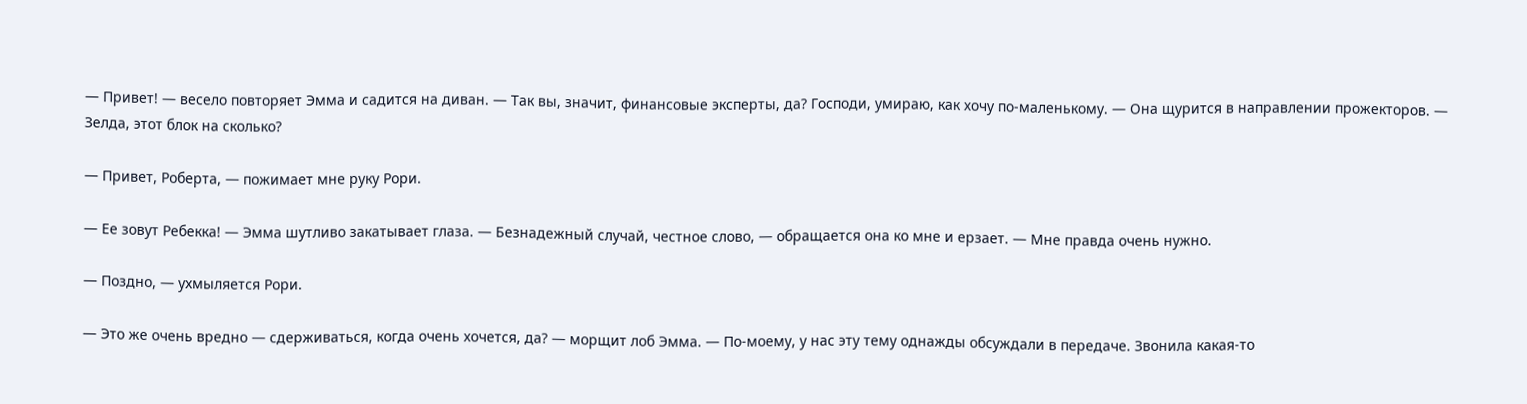— Привет! — весело повторяет Эмма и садится на диван. — Так вы, значит, финансовые эксперты, да? Господи, умираю, как хочу по-маленькому. — Она щурится в направлении прожекторов. — Зелда, этот блок на сколько?

— Привет, Роберта, — пожимает мне руку Рори.

— Ее зовут Ребекка! — Эмма шутливо закатывает глаза. — Безнадежный случай, честное слово, — обращается она ко мне и ерзает. — Мне правда очень нужно.

— Поздно, — ухмыляется Рори.

— Это же очень вредно — сдерживаться, когда очень хочется, да? — морщит лоб Эмма. — По-моему, у нас эту тему однажды обсуждали в передаче. Звонила какая-то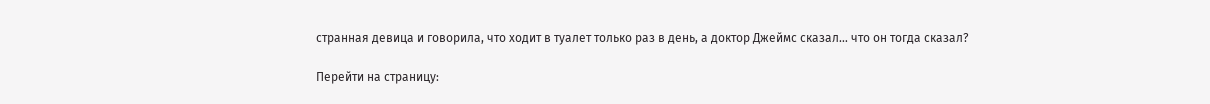странная девица и говорила, что ходит в туалет только раз в день, а доктор Джеймс сказал… что он тогда сказал?

Перейти на страницу: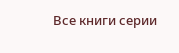Все книги серии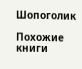Шопоголик

Похожие книги